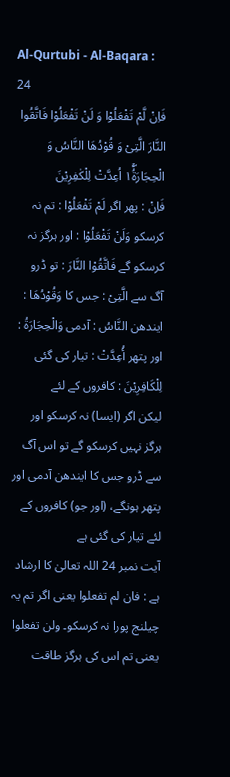Al-Qurtubi - Al-Baqara : 24
فَاِنْ لَّمْ تَفْعَلُوْا وَ لَنْ تَفْعَلُوْا فَاتَّقُوا النَّارَ الَّتِیْ وَ قُوْدُهَا النَّاسُ وَ الْحِجَارَةُ١ۖۚ اُعِدَّتْ لِلْكٰفِرِیْنَ
فَاِنْ : پھر اگر لَمْ تَفْعَلُوْا : تم نہ کرسکو وَلَنْ تَفْعَلُوْا : اور ہرگز نہ کرسکو گے فَاتَّقُوْا النَّارَ : تو ڈرو آگ سے الَّتِیْ : جس کا وَقُوْدُهَا : ایندھن النَّاسُ : آدمی وَالْحِجَارَةُ : اور پتھر أُعِدَّتْ : تیار کی گئی لِلْکَافِرِیْنَ : کافروں کے لئے
لیکن اگر (ایسا) نہ کرسکو اور ہرگز نہیں کرسکو گے تو اس آگ سے ڈرو جس کا ایندھن آدمی اور پتھر ہونگے، (اور جو) کافروں کے لئے تیار کی گئی ہے
آیت نمبر 24 اللہ تعالیٰ کا ارشاد ہے : فان لم تفعلوا یعنی اگر تم یہ چیلنج پورا نہ کرسکو۔ ولن تفعلوا یعنی تم اس کی ہرگز طاقت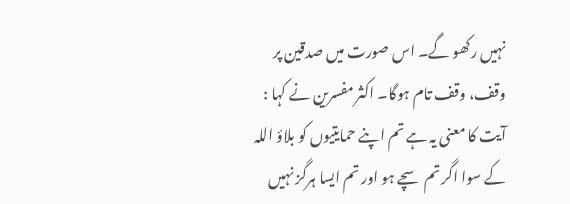نہیں رکھو گے۔ اس صورت میں صدقین پر وقف، وقف تام ہوگا۔ اکثر مفسرین نے کہا : آیت کا معنی یہ ہے تم اپنے حمایتیوں کو بلاؤ اللہ کے سوا اگر تم سچے ہو اور تم ایسا ہرگز نہیں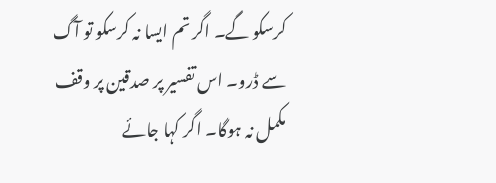کرسکو گے۔ اگر تم ایسا نہ کرسکو تو آگ سے ڈرو۔ اس تفسیر پر صدقین پر وقف مکمل نہ ہوگا۔ اگر کہا جائے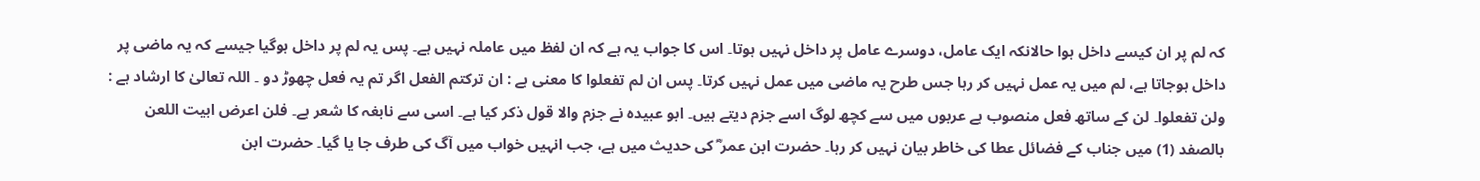کہ لم پر ان کیسے داخل ہوا حالانکہ ایک عامل، دوسرے عامل پر داخل نہیں ہوتا۔ اس کا جواب یہ ہے کہ ان لفظ میں عاملہ نہیں ہے۔ پس یہ لم پر داخل ہوگیا جیسے کہ یہ ماضی پر داخل ہوجاتا ہے، لم میں یہ عمل نہیں کر رہا جس طرح یہ ماضی میں عمل نہیں کرتا۔ پس ان لم تفعلوا کا معنی ہے : ان ترکتم الفعل اگر تم یہ فعل چھوڑ دو ۔ اللہ تعالیٰ کا ارشاد ہے : ولن تفعلوا۔ لن کے ساتھ فعل منصوب ہے عربوں میں سے کچھ لوگ اسے جزم دیتے ہیں۔ ابو عبیدہ نے جزم والا قول ذکر کیا ہے۔ اسی سے نابغہ کا شعر ہے۔ فلن اعرض ابیت اللعن بالصفد (1) میں جناب کے فضائل عطا کی خاطر بیان نہیں کر رہا۔ حضرت ابن عمر ؓ کی حدیث میں ہے، جب انہیں خواب میں آگ کی طرف جا یا گیا۔ حضرت ابن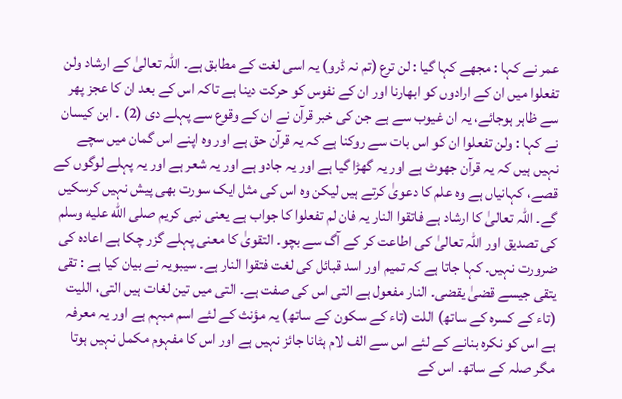عمر نے کہا : مجھے کہا گیا : لن ترع (تم نہ ڈرو) یہ اسی لغت کے مطابق ہے۔ اللہ تعالیٰ کے ارشاد ولن تفعلوا میں ان کے ارادوں کو ابھارنا اور ان کے نفوس کو حرکت دینا ہے تاکہ اس کے بعد ان کا عجز پھر سے ظاہر ہوجائے، یہ ان غیوب سے ہے جن کی خبر قرآن نے ان کے وقوع سے پہلے دی (2) ۔ ابن کیسان نے کہا : ولن تفعلوا ان کو اس بات سے روکنا ہے کہ یہ قرآن حق ہے اور وہ اپنے اس گمان میں سچے نہیں ہیں کہ یہ قرآن جھوٹ ہے اور یہ گھڑا گیا ہے اور یہ جادو ہے اور یہ شعر ہے اور یہ پہلے لوگوں کے قصے، کہانیاں ہے وہ علم کا دعویٰ کرتے ہیں لیکن وہ اس کی مثل ایک سورت بھی پیش نہیں کرسکیں گے۔ اللہ تعالیٰ کا ارشاد ہے فاتقوا النار یہ فان لم تفعلوا کا جواب ہے یعنی نبی کریم صلى الله عليه وسلم کی تصدیق اور اللہ تعالیٰ کی اطاعت کر کے آگ سے بچو۔ التقویٰ کا معنی پہلے گزر چکا ہے اعادہ کی ضرورت نہیں۔ کہا جاتا ہے کہ تمیم اور اسد قبائل کی لغت فتقوا النار ہے۔ سیبویہ نے بیان کیا ہے : تقی یتقی جیسے قضیٰ یقضی۔ النار مفعول ہے التی اس کی صفت ہے۔ التی میں تین لغات ہیں التی، اللیت (تاء کے کسرہ کے ساتھ) اللت (تاء کے سکون کے ساتھ) یہ مؤنث کے لئے اسم مبہم ہے اور یہ معرفہ ہے اس کو نکرہ بنانے کے لئے اس سے الف لام ہٹانا جائز نہیں ہے اور اس کا مفہوم مکمل نہیں ہوتا مگر صلہ کے ساتھ۔ اس کے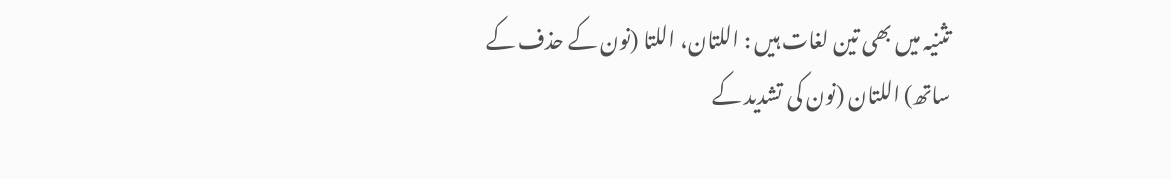تثنیہ میں بھی تین لغات ہیں : اللتان، اللتا (نون کے حذف کے ساتھ) اللتان (نون کی تشدید کے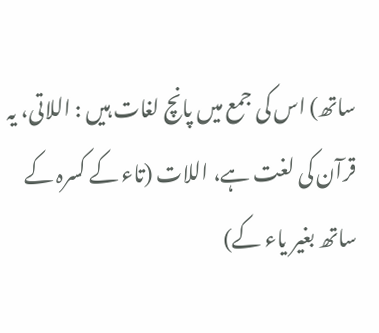ساتھ) اس کی جمع میں پانچ لغات ہیں : اللاتی، یہ قرآن کی لغت ہے، اللات (تاء کے کسرہ کے ساتھ بغیر یاء کے)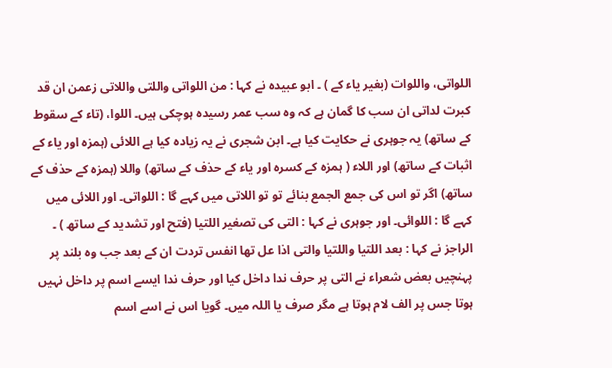اللواتی، واللوات (بغیر یاء کے ) ۔ ابو عبیدہ نے کہا : من اللواتی واللتی واللاتی زعمن ان قد کبرت لداتی ان سب کا گمان ہے کہ وہ سب عمر رسیدہ ہوچکی ہیں۔ اللوا، (تاء کے سقوط کے ساتھ) یہ جوہری نے حکایت کیا ہے۔ ابن شجری نے یہ زیادہ کیا ہے اللائی (ہمزہ اور یاء کے اثبات کے ساتھ) اور اللاء ( ہمزہ کے کسرہ اور یاء کے حذف کے ساتھ) واللا (ہمزہ کے حذف کے ساتھ) اگر تو اس کی جمع الجمع بنائے تو تو اللاتی میں کہے گا : اللواتی۔ اور اللائی میں کہے گا : اللوائی۔ اور جوہری نے کہا : التی کی تصغیر اللتیا (فتح اور تشدید کے ساتھ ) ۔ الراجز نے کہا : بعد اللتیا واللتیا والتی اذا عل تھا انفس تردت ان کے بعد جب وہ بلند پر پہنچیں بعض شعراء نے التی پر حرف ندا داخل کیا اور حرف ندا ایسے اسم پر داخل نہیں ہوتا جس پر الف لام ہوتا ہے مگر صرف یا اللہ میں۔ گویا اس نے اسے اسم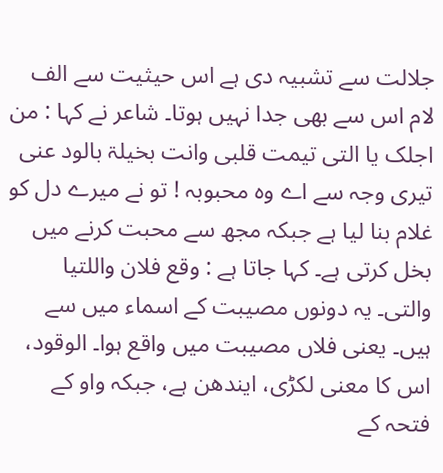جلالت سے تشبیہ دی ہے اس حیثیت سے الف لام اس سے بھی جدا نہیں ہوتا۔ شاعر نے کہا : من اجلک یا التی تیمت قلبی وانت بخیلۃ بالود عنی تیری وجہ سے اے وہ محبوبہ ! تو نے میرے دل کو غلام بنا لیا ہے جبکہ مجھ سے محبت کرنے میں بخل کرتی ہے۔ کہا جاتا ہے : وقع فلان واللتیا والتی۔ یہ دونوں مصیبت کے اسماء میں سے ہیں۔ یعنی فلاں مصیبت میں واقع ہوا۔ الوقود، اس کا معنی لکڑی، ایندھن ہے، جبکہ واو کے فتحہ کے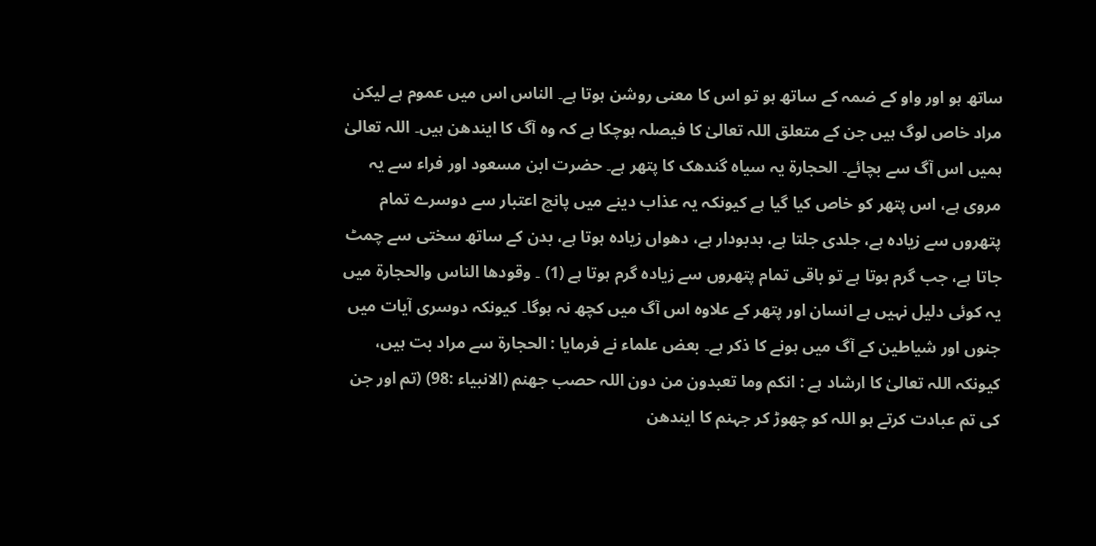ساتھ ہو اور واو کے ضمہ کے ساتھ ہو تو اس کا معنی روشن ہوتا ہے۔ الناس اس میں عموم ہے لیکن مراد خاص لوگ ہیں جن کے متعلق اللہ تعالیٰ کا فیصلہ ہوچکا ہے کہ وہ آگ کا ایندھن ہیں۔ اللہ تعالیٰ ہمیں اس آگ سے بچائے۔ الحجارۃ یہ سیاہ گندھک کا پتھر ہے۔ حضرت ابن مسعود اور فراء سے یہ مروی ہے، اس پتھر کو خاص کیا گیا ہے کیونکہ یہ عذاب دینے میں پانچ اعتبار سے دوسرے تمام پتھروں سے زیادہ ہے، جلدی جلتا ہے، بدبودار ہے، دھواں زیادہ ہوتا ہے، بدن کے ساتھ سختی سے چمٹ جاتا ہے، جب گرم ہوتا ہے تو باقی تمام پتھروں سے زیادہ گرم ہوتا ہے (1) ۔ وقودھا الناس والحجارۃ میں یہ کوئی دلیل نہیں ہے انسان اور پتھر کے علاوہ اس آگ میں کچھ نہ ہوگا۔ کیونکہ دوسری آیات میں جنوں اور شیاطین کے آگ میں ہونے کا ذکر ہے۔ بعض علماء نے فرمایا : الحجارۃ سے مراد بت ہیں، کیونکہ اللہ تعالیٰ کا ارشاد ہے : انکم وما تعبدون من دون اللہ حصب جھنم (الانبیاء :98) (تم اور جن کی تم عبادت کرتے ہو اللہ کو چھوڑ کر جہنم کا ایندھن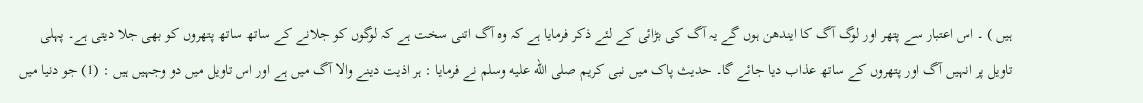ہیں ) ۔ اس اعتبار سے پتھر اور لوگ آگ کا ایندھن ہوں گے یہ آگ کی بڑائی کے لئے ذکر فرمایا ہے کہ وہ آگ اتنی سخت ہے کہ لوگوں کو جلانے کے ساتھ ساتھ پتھروں کو بھی جلا دیتی ہے۔ پہلی تاویل پر انہیں آگ اور پتھروں کے ساتھ عذاب دیا جائے گا۔ حدیث پاک میں نبی کریم صلى الله عليه وسلم نے فرمایا : ہر اذیت دینے والا آگ میں ہے اور اس تاویل میں دو وجہیں ہیں : (1) جو دنیا میں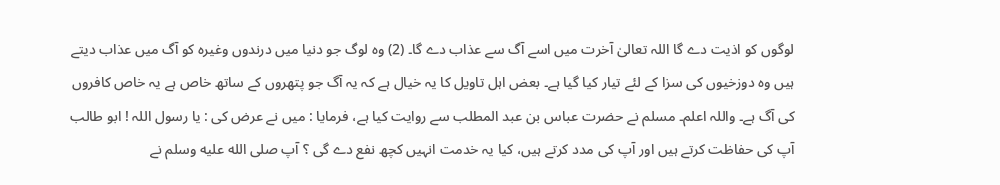لوگوں کو اذیت دے گا اللہ تعالیٰ آخرت میں اسے آگ سے عذاب دے گا۔ (2) وہ لوگ جو دنیا میں درندوں وغیرہ کو آگ میں عذاب دیتے ہیں وہ دوزخیوں کی سزا کے لئے تیار کیا گیا ہے۔ بعض اہل تاویل کا یہ خیال ہے کہ یہ آگ جو پتھروں کے ساتھ خاص ہے یہ خاص کافروں کی آگ ہے۔ واللہ اعلم۔ مسلم نے حضرت عباس بن عبد المطلب سے روایت کیا ہے، فرمایا : میں نے عرض کی : یا رسول اللہ ! ابو طالب آپ کی حفاظت کرتے ہیں اور آپ کی مدد کرتے ہیں، کیا یہ خدمت انہیں کچھ نفع دے گی ؟ آپ صلى الله عليه وسلم نے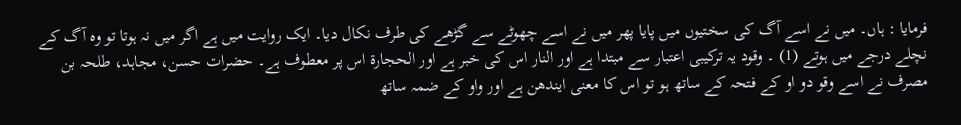فرمایا : ہاں۔ میں نے اسے آگ کی سختیوں میں پایا پھر میں نے اسے چھوٹے سے گڑھے کی طرف نکال دیا۔ ایک روایت میں ہے اگر میں نہ ہوتا تو وہ آگ کے نچلے درجے میں ہوتے (1) ۔ وقود یہ ترکیبی اعتبار سے مبتدا ہے اور النار اس کی خبر ہے اور الحجارۃ اس پر معطوف ہے۔ حضرات حسن، مجاہد، طلحہ بن مصرف نے اسے وقو دو او کے فتحہ کے ساتھ ہو تو اس کا معنی ایندھن ہے اور واو کے ضمہ ساتھ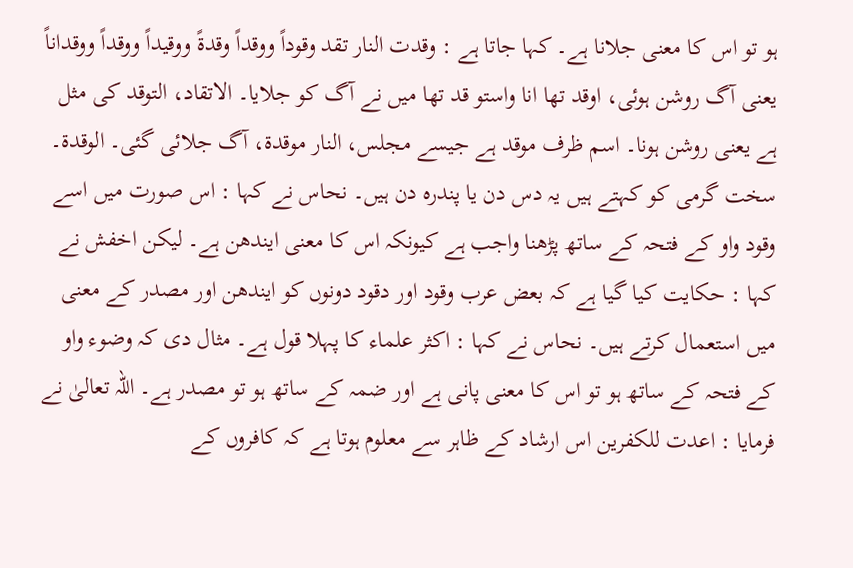ہو تو اس کا معنی جلانا ہے۔ کہا جاتا ہے : وقدت النار تقد وقوداً ووقداً وقدۃً ووقیداً ووقداً ووقداناً یعنی آگ روشن ہوئی، اوقد تھا انا واستو قد تھا میں نے آگ کو جلایا۔ الاتقاد، التوقد کی مثل ہے یعنی روشن ہونا۔ اسم ظرف موقد ہے جیسے مجلس، النار موقدۃ، آگ جلائی گئی۔ الوقدۃ۔ سخت گرمی کو کہتے ہیں یہ دس دن یا پندرہ دن ہیں۔ نحاس نے کہا : اس صورت میں اسے وقود واو کے فتحہ کے ساتھ پڑھنا واجب ہے کیونکہ اس کا معنی ایندھن ہے۔ لیکن اخفش نے کہا : حکایت کیا گیا ہے کہ بعض عرب وقود اور دقود دونوں کو ایندھن اور مصدر کے معنی میں استعمال کرتے ہیں۔ نحاس نے کہا : اکثر علماء کا پہلا قول ہے۔ مثال دی کہ وضوء واو کے فتحہ کے ساتھ ہو تو اس کا معنی پانی ہے اور ضمہ کے ساتھ ہو تو مصدر ہے۔ اللہ تعالیٰ نے فرمایا : اعدت للکفرین اس ارشاد کے ظاہر سے معلوم ہوتا ہے کہ کافروں کے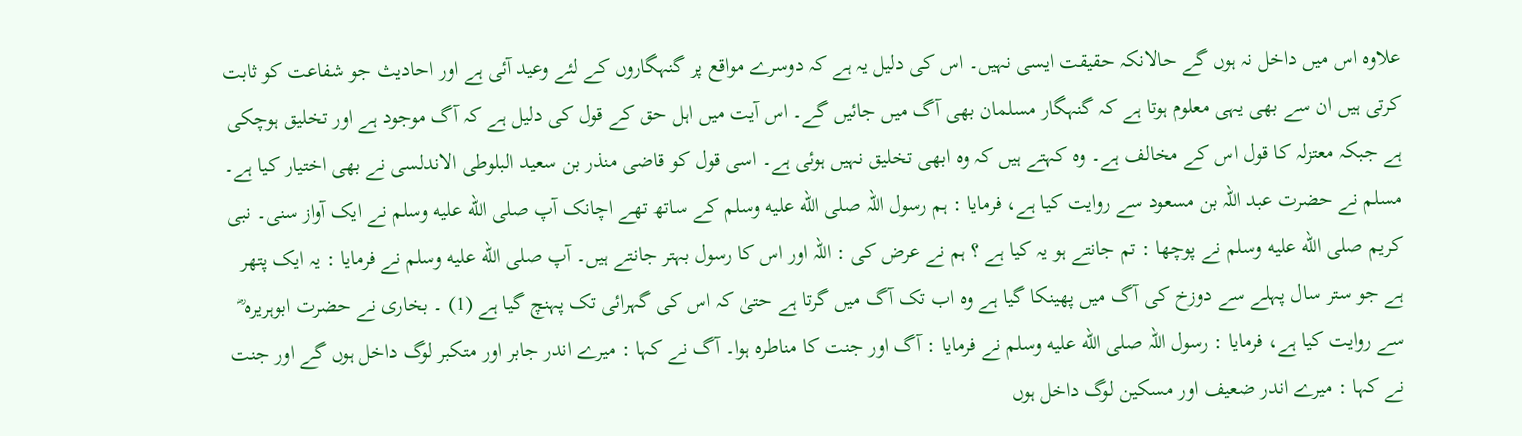علاوہ اس میں داخل نہ ہوں گے حالانکہ حقیقت ایسی نہیں۔ اس کی دلیل یہ ہے کہ دوسرے مواقع پر گنہگاروں کے لئے وعید آئی ہے اور احادیث جو شفاعت کو ثابت کرتی ہیں ان سے بھی یہی معلوم ہوتا ہے کہ گنہگار مسلمان بھی آگ میں جائیں گے۔ اس آیت میں اہل حق کے قول کی دلیل ہے کہ آگ موجود ہے اور تخلیق ہوچکی ہے جبکہ معتزلہ کا قول اس کے مخالف ہے۔ وہ کہتے ہیں کہ وہ ابھی تخلیق نہیں ہوئی ہے۔ اسی قول کو قاضی منذر بن سعید البلوطی الاندلسی نے بھی اختیار کیا ہے۔ مسلم نے حضرت عبد اللہ بن مسعود سے روایت کیا ہے، فرمایا : ہم رسول اللہ صلى الله عليه وسلم کے ساتھ تھے اچانک آپ صلى الله عليه وسلم نے ایک آواز سنی۔ نبی کریم صلى الله عليه وسلم نے پوچھا : تم جانتے ہو یہ کیا ہے ؟ ہم نے عرض کی : اللہ اور اس کا رسول بہتر جانتے ہیں۔ آپ صلى الله عليه وسلم نے فرمایا : یہ ایک پتھر ہے جو ستر سال پہلے سے دوزخ کی آگ میں پھینکا گیا ہے وہ اب تک آگ میں گرتا ہے حتیٰ کہ اس کی گہرائی تک پہنچ گیا ہے (1) ۔ بخاری نے حضرت ابوہریرہ ؓ سے روایت کیا ہے، فرمایا : رسول اللہ صلى الله عليه وسلم نے فرمایا : آگ اور جنت کا مناطرہ ہوا۔ آگ نے کہا : میرے اندر جابر اور متکبر لوگ داخل ہوں گے اور جنت نے کہا : میرے اندر ضعیف اور مسکین لوگ داخل ہوں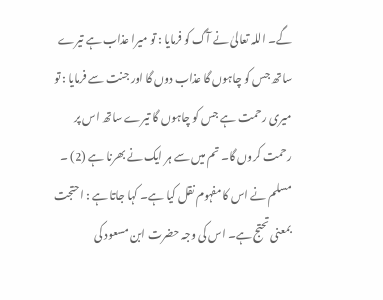گے۔ اللہ تعالیٰ نے آگ کو فرمایا : تو میرا عذاب ہے تیرے ساتھ جس کو چاہوں گا عذاب دوں گا اور جنت سے فرمایا : تو میری رحمت ہے جس کو چاہوں گا تیرے ساتھ اس پر رحمت کروں گا۔ تم میں سے ہر ایک نے بھرنا ہے (2) ۔ مسلم نے اس کا مفہوم نقل کیا ہے۔ کہا جاتا ہے : احتجت بمعنی تحتج ہے۔ اس کی وجہ حضرت ابن مسعود کی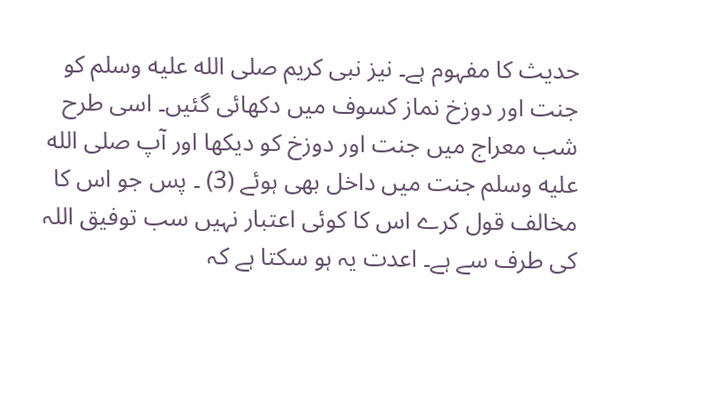حدیث کا مفہوم ہے۔ نیز نبی کریم صلى الله عليه وسلم کو جنت اور دوزخ نماز کسوف میں دکھائی گئیں۔ اسی طرح شب معراج میں جنت اور دوزخ کو دیکھا اور آپ صلى الله عليه وسلم جنت میں داخل بھی ہوئے (3) ۔ پس جو اس کا مخالف قول کرے اس کا کوئی اعتبار نہیں سب توفیق اللہ کی طرف سے ہے۔ اعدت یہ ہو سکتا ہے کہ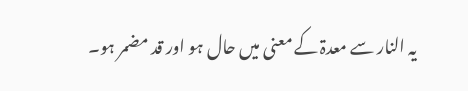یہ النار سے معدۃ کے معنی میں حال ہو اور قد مضمر ہو۔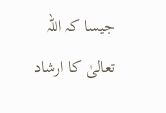جیسا کہ اللہ تعالیٰ کا ارشاد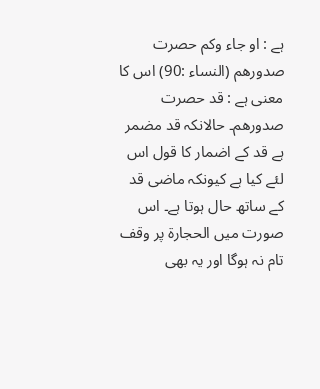ہے : او جاء وکم حصرت صدورھم (النساء :90) اس کا معنی ہے : قد حصرت صدورھم۔ حالانکہ قد مضمر ہے قد کے اضمار کا قول اس لئے کیا ہے کیونکہ ماضی قد کے ساتھ حال ہوتا ہے۔ اس صورت میں الحجارۃ پر وقف تام نہ ہوگا اور یہ بھی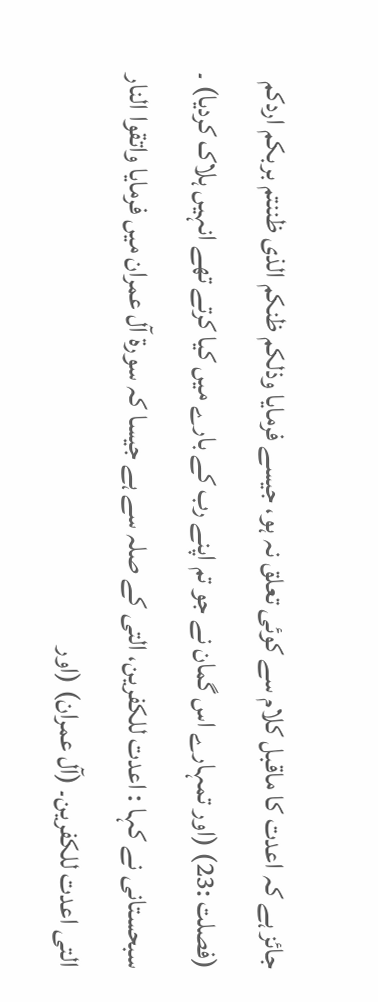جائز ہے کہ اعدت کا ماقبل کلام سے کوئی تعلق نہ ہو، جیسے فرمایا وذلکم ظنکم الذی ظننتم بربکم اردکم (فصلت :23) (اور تمہارے اس گمان نے جو تم اپنے رب کے بارے میں کیا کرتے تھے انہیں ہلاک کردیا) ۔ سبحستانی نے کہا : اعدت للکفرین، التی کے صلہ سے ہے جیسا کہ سورة آل عمران میں فرمایا واتقوا النار التی اعدت للکفرین۔ (آل عمران) (اور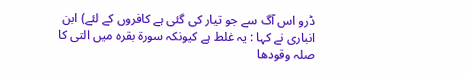ڈرو اس آگ سے جو تیار کی گئی ہے کافروں کے لئے) ابن انباری نے کہا : یہ غلط ہے کیونکہ سورة بقرہ میں التی کا صلہ وقودھا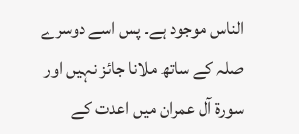الناس موجود ہے۔ پس اسے دوسرے صلہ کے ساتھ ملانا جائز نہیں اور سورة آل عمران میں اعدت کے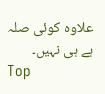علاوہ کوئی صلہ ہے ہی نہیں۔
Top